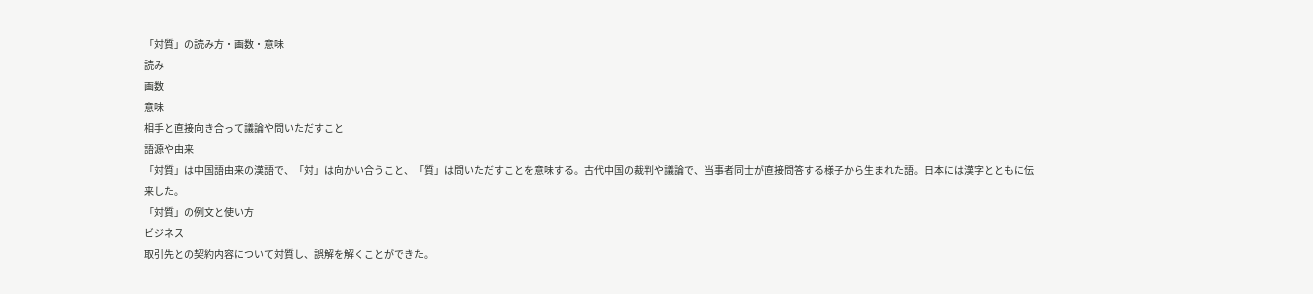「対質」の読み方・画数・意味
読み
画数
意味
相手と直接向き合って議論や問いただすこと
語源や由来
「対質」は中国語由来の漢語で、「対」は向かい合うこと、「質」は問いただすことを意味する。古代中国の裁判や議論で、当事者同士が直接問答する様子から生まれた語。日本には漢字とともに伝来した。
「対質」の例文と使い方
ビジネス
取引先との契約内容について対質し、誤解を解くことができた。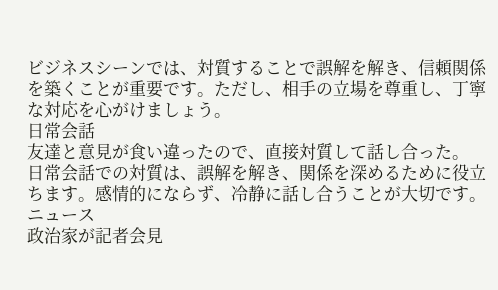ビジネスシーンでは、対質することで誤解を解き、信頼関係を築くことが重要です。ただし、相手の立場を尊重し、丁寧な対応を心がけましょう。
日常会話
友達と意見が食い違ったので、直接対質して話し合った。
日常会話での対質は、誤解を解き、関係を深めるために役立ちます。感情的にならず、冷静に話し合うことが大切です。
ニュース
政治家が記者会見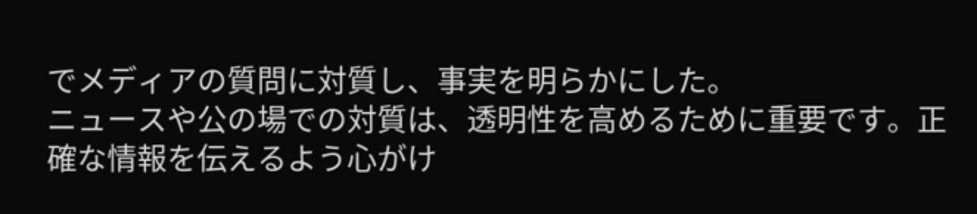でメディアの質問に対質し、事実を明らかにした。
ニュースや公の場での対質は、透明性を高めるために重要です。正確な情報を伝えるよう心がけ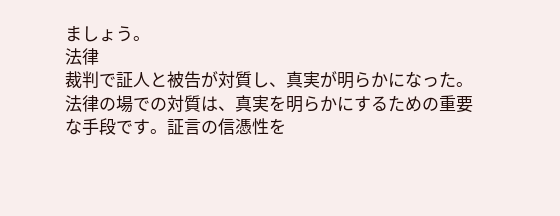ましょう。
法律
裁判で証人と被告が対質し、真実が明らかになった。
法律の場での対質は、真実を明らかにするための重要な手段です。証言の信憑性を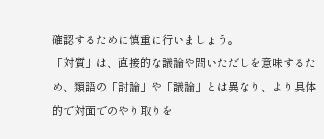確認するために慎重に行いましょう。
「対質」は、直接的な議論や問いただしを意味するため、類語の「討論」や「議論」とは異なり、より具体的で対面でのやり取りを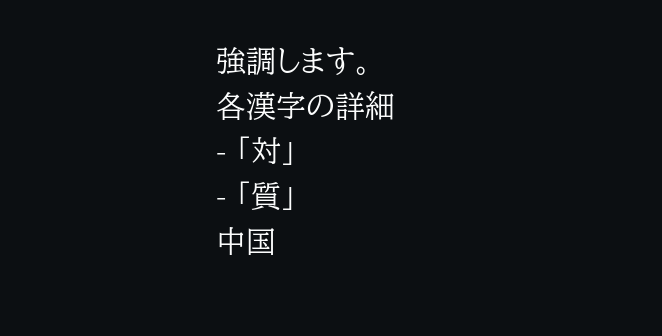強調します。
各漢字の詳細
- 「対」
- 「質」
中国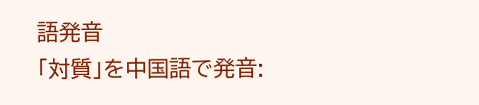語発音
「対質」を中国語で発音: